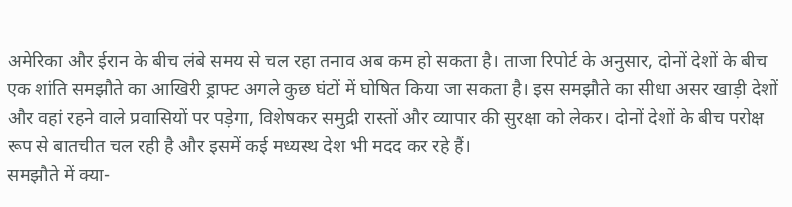अमेरिका और ईरान के बीच लंबे समय से चल रहा तनाव अब कम हो सकता है। ताजा रिपोर्ट के अनुसार, दोनों देशों के बीच एक शांति समझौते का आखिरी ड्राफ्ट अगले कुछ घंटों में घोषित किया जा सकता है। इस समझौते का सीधा असर खाड़ी देशों और वहां रहने वाले प्रवासियों पर पड़ेगा, विशेषकर समुद्री रास्तों और व्यापार की सुरक्षा को लेकर। दोनों देशों के बीच परोक्ष रूप से बातचीत चल रही है और इसमें कई मध्यस्थ देश भी मदद कर रहे हैं।
समझौते में क्या-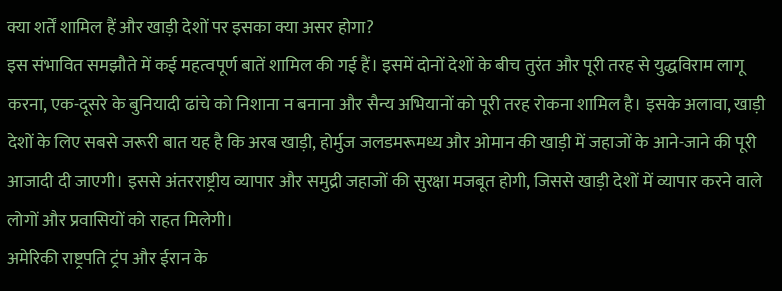क्या शर्तें शामिल हैं और खाड़ी देशों पर इसका क्या असर होगा?
इस संभावित समझौते में कई महत्वपूर्ण बातें शामिल की गई हैं। इसमें दोनों देशों के बीच तुरंत और पूरी तरह से युद्धविराम लागू करना, एक-दूसरे के बुनियादी ढांचे को निशाना न बनाना और सैन्य अभियानों को पूरी तरह रोकना शामिल है। इसके अलावा, खाड़ी देशों के लिए सबसे जरूरी बात यह है कि अरब खाड़ी, होर्मुज जलडमरूमध्य और ओमान की खाड़ी में जहाजों के आने-जाने की पूरी आजादी दी जाएगी। इससे अंतरराष्ट्रीय व्यापार और समुद्री जहाजों की सुरक्षा मजबूत होगी, जिससे खाड़ी देशों में व्यापार करने वाले लोगों और प्रवासियों को राहत मिलेगी।
अमेरिकी राष्ट्रपति ट्रंप और ईरान के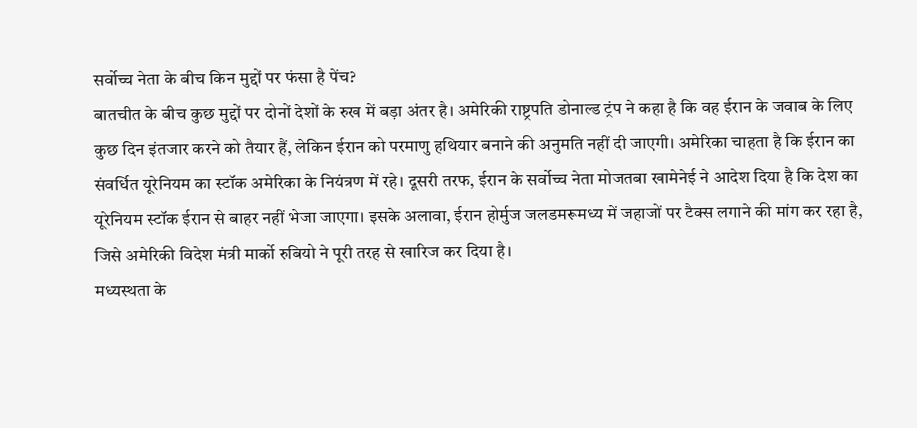सर्वोच्च नेता के बीच किन मुद्दों पर फंसा है पेंच?
बातचीत के बीच कुछ मुद्दों पर दोनों देशों के रुख में बड़ा अंतर है। अमेरिकी राष्ट्रपति डोनाल्ड ट्रंप ने कहा है कि वह ईरान के जवाब के लिए कुछ दिन इंतजार करने को तैयार हैं, लेकिन ईरान को परमाणु हथियार बनाने की अनुमति नहीं दी जाएगी। अमेरिका चाहता है कि ईरान का संवर्धित यूरेनियम का स्टॉक अमेरिका के नियंत्रण में रहे। दूसरी तरफ, ईरान के सर्वोच्च नेता मोजतबा खामेनेई ने आदेश दिया है कि देश का यूरेनियम स्टॉक ईरान से बाहर नहीं भेजा जाएगा। इसके अलावा, ईरान होर्मुज जलडमरूमध्य में जहाजों पर टैक्स लगाने की मांग कर रहा है, जिसे अमेरिकी विदेश मंत्री मार्को रुबियो ने पूरी तरह से खारिज कर दिया है।
मध्यस्थता के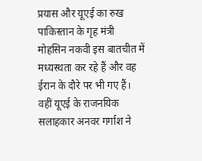प्रयास और यूएई का रुख
पाकिस्तान के गृह मंत्री मोहसिन नकवी इस बातचीत में मध्यस्थता कर रहे हैं और वह ईरान के दौरे पर भी गए हैं। वहीं यूएई के राजनयिक सलाहकार अनवर गर्गाश ने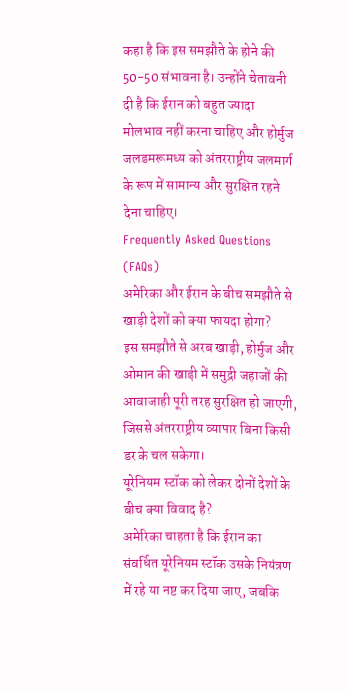कहा है कि इस समझौते के होने की 50-50 संभावना है। उन्होंने चेतावनी दी है कि ईरान को बहुत ज्यादा मोलभाव नहीं करना चाहिए और होर्मुज जलडमरूमध्य को अंतरराष्ट्रीय जलमार्ग के रूप में सामान्य और सुरक्षित रहने देना चाहिए।
Frequently Asked Questions (FAQs)
अमेरिका और ईरान के बीच समझौते से खाड़ी देशों को क्या फायदा होगा?
इस समझौते से अरब खाड़ी, होर्मुज और ओमान की खाड़ी में समुद्री जहाजों की आवाजाही पूरी तरह सुरक्षित हो जाएगी, जिससे अंतरराष्ट्रीय व्यापार बिना किसी डर के चल सकेगा।
यूरेनियम स्टॉक को लेकर दोनों देशों के बीच क्या विवाद है?
अमेरिका चाहता है कि ईरान का संवर्धित यूरेनियम स्टॉक उसके नियंत्रण में रहे या नष्ट कर दिया जाए, जबकि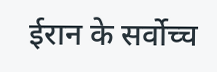ईरान के सर्वोच्च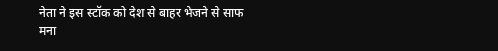नेता ने इस स्टॉक को देश से बाहर भेजने से साफ मना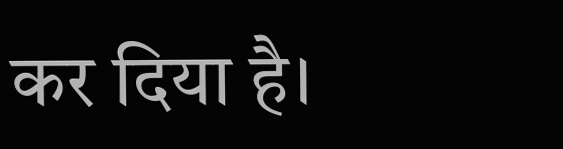कर दिया है।